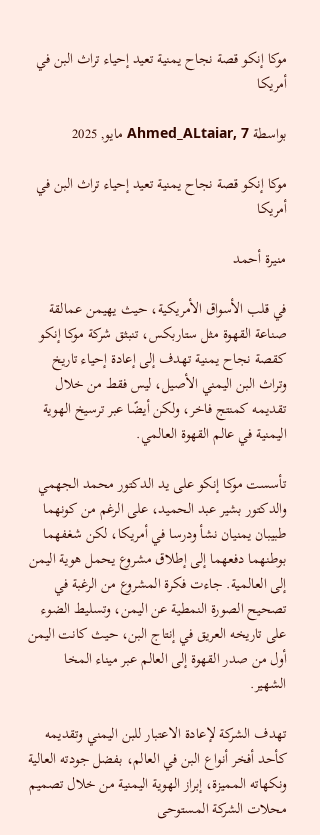موكا إنكو قصة نجاح يمنية تعيد إحياء تراث البن في أمريكا

بواسطة Ahmed_ALtaiar, 7 مايو, 2025

موكا إنكو قصة نجاح يمنية تعيد إحياء تراث البن في أمريكا

منيرة أحمد

في قلب الأسواق الأمريكية، حيث يهيمن عمالقة صناعة القهوة مثل ستاربكس، تنبثق شركة موكا إنكو كقصة نجاح يمنية تهدف إلى إعادة إحياء تاريخ وتراث البن اليمني الأصيل، ليس فقط من خلال تقديمه كمنتج فاخر، ولكن أيضًا عبر ترسيخ الهوية اليمنية في عالم القهوة العالمي.

تأسست موكا إنكو على يد الدكتور محمد الجهمي والدكتور بشير عبد الحميد، على الرغم من كونهما طبيبان يمنيان نشأ ودرسا في أمريكا، لكن شغفهما بوطنهما دفعهما إلى إطلاق مشروع يحمل هوية اليمن إلى العالمية. جاءت فكرة المشروع من الرغبة في تصحيح الصورة النمطية عن اليمن، وتسليط الضوء على تاريخه العريق في إنتاج البن، حيث كانت اليمن أول من صدر القهوة إلى العالم عبر ميناء المخا الشهير.

تهدف الشركة لإعادة الاعتبار للبن اليمني وتقديمه كأحد أفخر أنواع البن في العالم، بفضل جودته العالية ونكهاته المميزة، إبراز الهوية اليمنية من خلال تصميم محلات الشركة المستوحى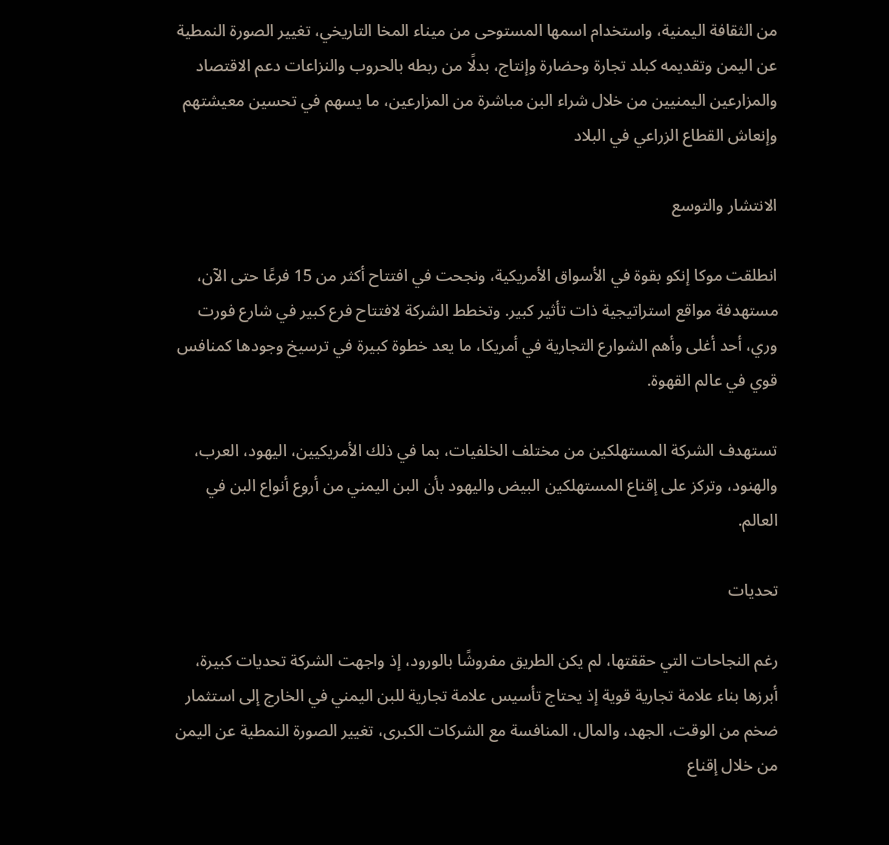من الثقافة اليمنية، واستخدام اسمها المستوحى من ميناء المخا التاريخي، تغيير الصورة النمطية عن اليمن وتقديمه كبلد تجارة وحضارة وإنتاج، بدلًا من ربطه بالحروب والنزاعات دعم الاقتصاد والمزارعين اليمنيين من خلال شراء البن مباشرة من المزارعين، ما يسهم في تحسين معيشتهم وإنعاش القطاع الزراعي في البلاد

الانتشار والتوسع

انطلقت موكا إنكو بقوة في الأسواق الأمريكية، ونجحت في افتتاح أكثر من 15 فرعًا حتى الآن، مستهدفة مواقع استراتيجية ذات تأثير كبير. وتخطط الشركة لافتتاح فرع كبير في شارع فورت وري، أحد أغلى وأهم الشوارع التجارية في أمريكا، ما يعد خطوة كبيرة في ترسيخ وجودها كمنافس قوي في عالم القهوة.

تستهدف الشركة المستهلكين من مختلف الخلفيات، بما في ذلك الأمريكيين، اليهود، العرب، والهنود، وتركز على إقناع المستهلكين البيض واليهود بأن البن اليمني من أروع أنواع البن في العالم.

تحديات

رغم النجاحات التي حققتها، لم يكن الطريق مفروشًا بالورود، إذ واجهت الشركة تحديات كبيرة، أبرزها بناء علامة تجارية قوية إذ يحتاج تأسيس علامة تجارية للبن اليمني في الخارج إلى استثمار ضخم من الوقت، الجهد، والمال، المنافسة مع الشركات الكبرى، تغيير الصورة النمطية عن اليمن من خلال إقناع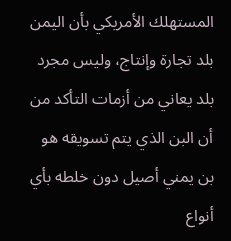المستهلك الأمريكي بأن اليمن بلد تجارة وإنتاج، وليس مجرد بلد يعاني من أزمات التأكد من أن البن الذي يتم تسويقه هو بن يمني أصيل دون خلطه بأي أنواع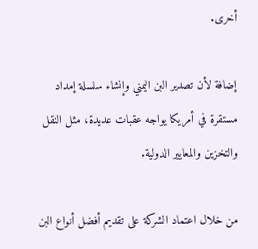أخرى.

إضافة لأن تصدير البن اليمني وإنشاء سلسلة إمداد مستقرة في أمريكا يواجه عقبات عديدة، مثل النقل والتخزين والمعايير الدولية.

من خلال اعتماد الشركة على تقديم أفضل أنواع البن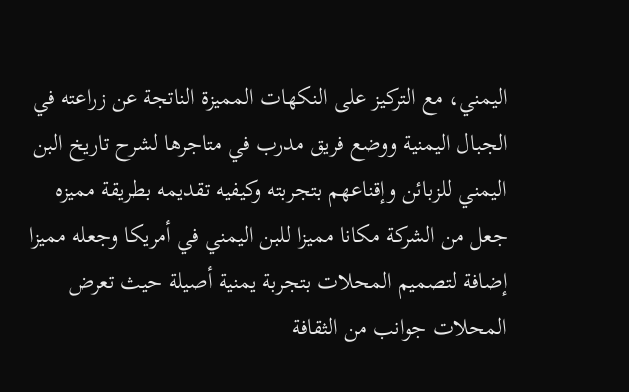اليمني، مع التركيز على النكهات المميزة الناتجة عن زراعته في الجبال اليمنية ووضع فريق مدرب في متاجرها لشرح تاريخ البن اليمني للزبائن وإقناعهم بتجربته وكيفيه تقديمه بطريقة مميزه جعل من الشركة مكانا مميزا للبن اليمني في أمريكا وجعله مميزا إضافة لتصميم المحلات بتجربة يمنية أصيلة حيث تعرض المحلات جوانب من الثقافة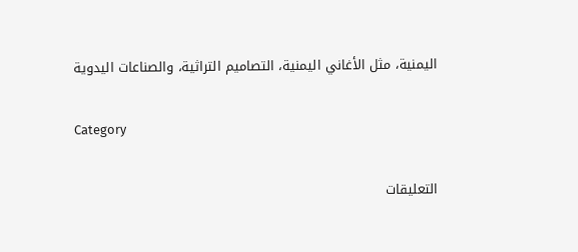اليمنية، مثل الأغاني اليمنية، التصاميم التراثية، والصناعات اليدوية

Category

التعليقات